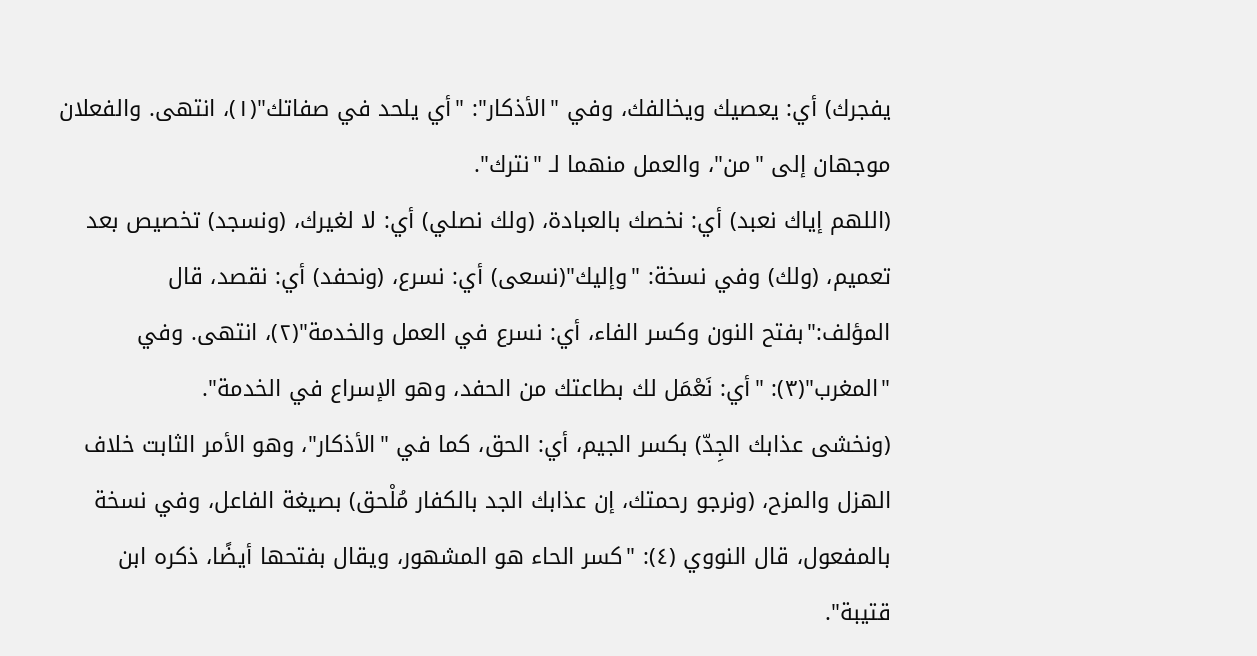يفجرك) أي: يعصيك ويخالفك، وفي "الأذكار": "أي يلحد في صفاتك"(١)، انتهى. والفعلان موجهان إلى "من"، والعمل منهما لـ "نترك".
(اللهم إياك نعبد) أي: نخصك بالعبادة، (ولك نصلي) أي: لا لغيرك، (ونسجد) تخصيص بعد تعميم، (ولك) وفي نسخة: "وإليك"(نسعى) أي: نسرع، (ونحفد) أي: نقصد، قال المؤلف:"بفتح النون وكسر الفاء، أي: نسرع في العمل والخدمة"(٢)، انتهى. وفي "المغرب"(٣): "أي: نَعْمَل لك بطاعتك من الحفد، وهو الإسراع في الخدمة".
(ونخشى عذابك الجِدّ) بكسر الجيم، أي: الحق، كما في "الأذكار"، وهو الأمر الثابت خلاف الهزل والمزح، (ونرجو رحمتك، إن عذابك الجد بالكفار مُلْحق) بصيغة الفاعل، وفي نسخة بالمفعول، قال النووي (٤): "كسر الحاء هو المشهور، ويقال بفتحها أيضًا، ذكره ابن قتيبة".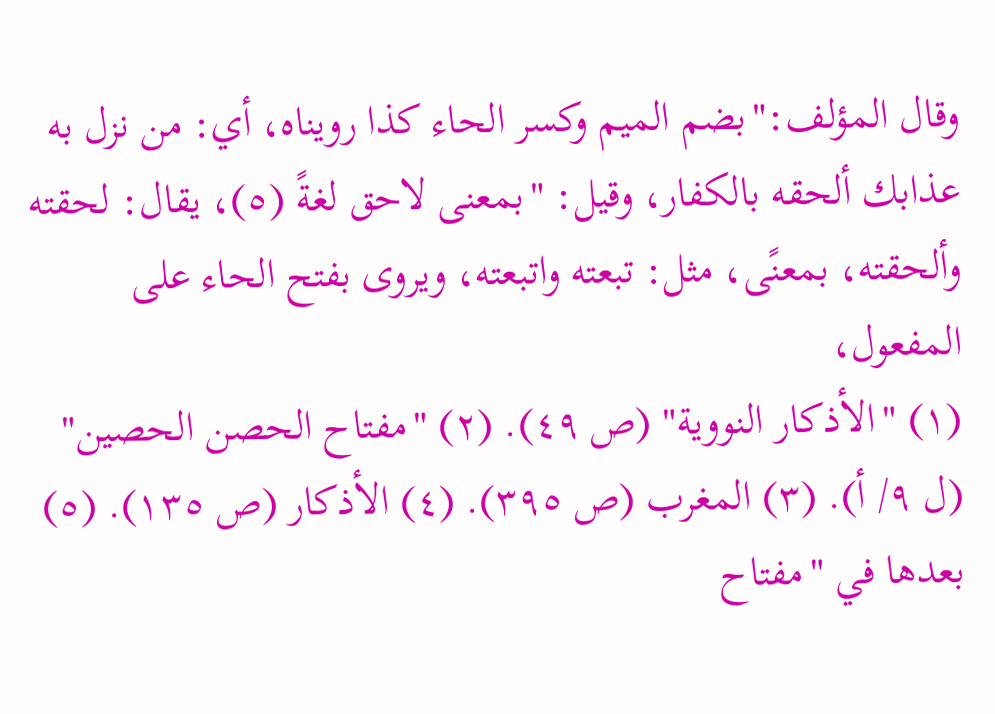وقال المؤلف:"بضم الميم وكسر الحاء كذا رويناه، أي: من نزل به عذابك ألحقه بالكفار، وقيل: "بمعنى لاحق لغةً (٥)، يقال: لحقته وألحقته، بمعنًى، مثل: تبعته واتبعته، ويروى بفتح الحاء على المفعول،
(١) "الأذكار النووية" (ص ٤٩). (٢) "مفتاح الحصن الحصين" (ل ٩/ أ). (٣) المغرب (ص ٣٩٥). (٤) الأذكار (ص ١٣٥). (٥) بعدها في "مفتاح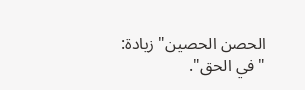الحصن الحصين" زيادة: "في الحق".